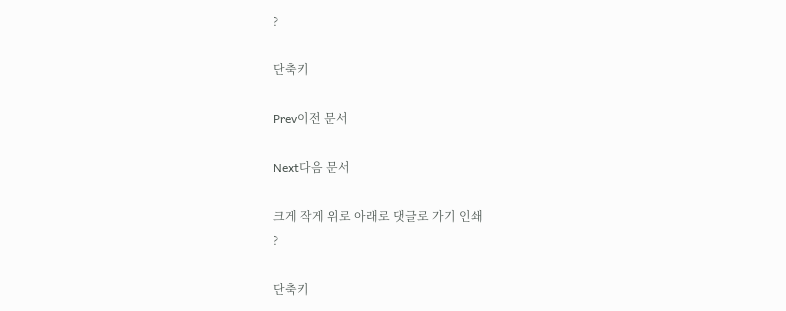?

단축키

Prev이전 문서

Next다음 문서

크게 작게 위로 아래로 댓글로 가기 인쇄
?

단축키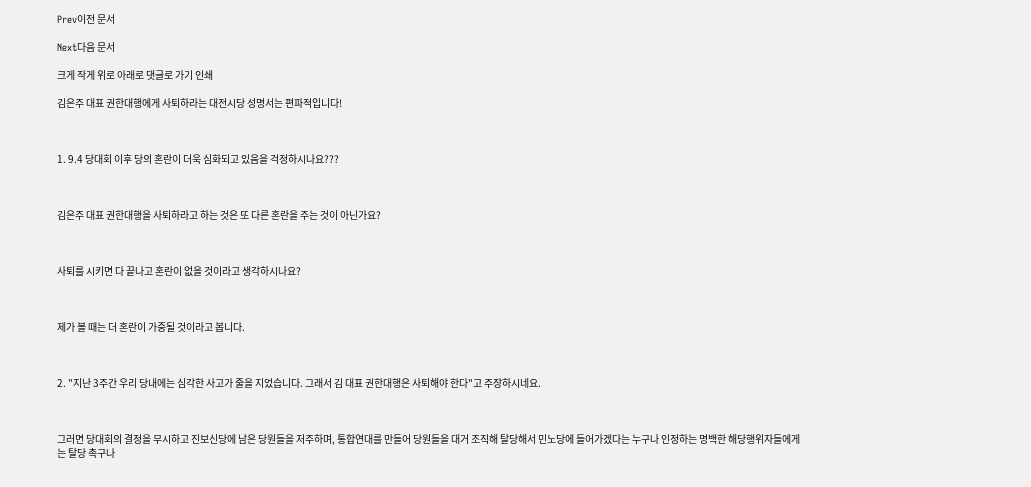Prev이전 문서

Next다음 문서

크게 작게 위로 아래로 댓글로 가기 인쇄

김은주 대표 권한대행에게 사퇴하라는 대전시당 성명서는 편파적입니다!



1. 9.4 당대회 이후 당의 혼란이 더욱 심화되고 있음을 걱정하시나요???



김은주 대표 권한대행을 사퇴하라고 하는 것은 또 다른 혼란을 주는 것이 아닌가요?



사퇴를 시키면 다 끝나고 혼란이 없을 것이라고 생각하시나요?



제가 볼 때는 더 혼란이 가중될 것이라고 봅니다.



2. "지난 3주간 우리 당내에는 심각한 사고가 줄을 지었습니다. 그래서 김 대표 권한대행은 사퇴해야 한다"고 주장하시네요.



그러면 당대회의 결정을 무시하고 진보신당에 남은 당원들을 저주하며, 통합연대를 만들어 당원들을 대거 조직해 탈당해서 민노당에 들어가겠다는 누구나 인정하는 명백한 해당행위자들에게는 탈당 촉구나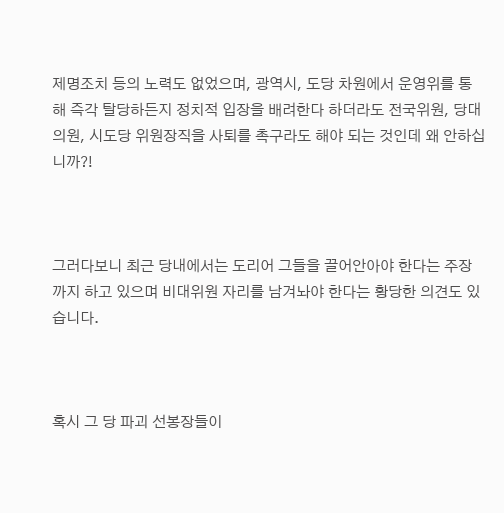제명조치 등의 노력도 없었으며, 광역시, 도당 차원에서 운영위를 통해 즉각 탈당하든지 정치적 입장을 배려한다 하더라도 전국위원, 당대의원, 시도당 위원장직을 사퇴를 촉구라도 해야 되는 것인데 왜 안하십니까?!



그러다보니 최근 당내에서는 도리어 그들을 끌어안아야 한다는 주장까지 하고 있으며 비대위원 자리를 남겨놔야 한다는 황당한 의견도 있습니다.



혹시 그 당 파괴 선봉장들이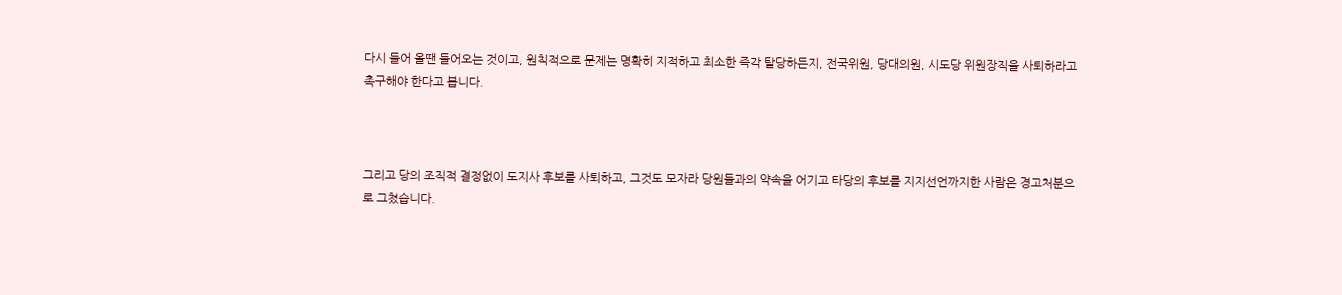다시 들어 올땐 들어오는 것이고, 원칙적으로 문제는 명확히 지적하고 최소한 즉각 탈당하든지, 전국위원, 당대의원, 시도당 위원장직을 사퇴하라고  촉구해야 한다고 봅니다.



그리고 당의 조직적 결정없이 도지사 후보를 사퇴하고, 그것도 모자라 당원들과의 약속을 어기고 타당의 후보를 지지선언까지한 사람은 경고처분으로 그쳤습니다.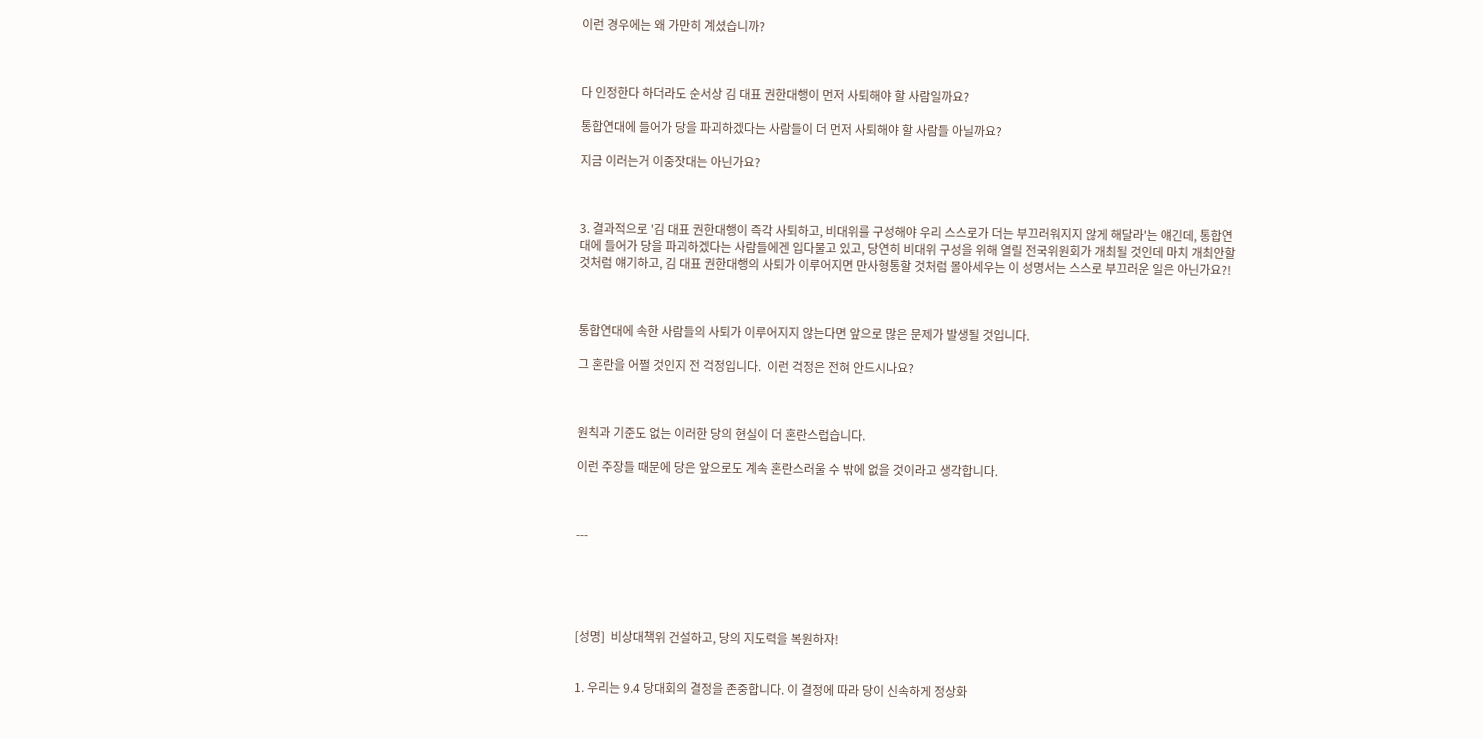이런 경우에는 왜 가만히 계셨습니까?



다 인정한다 하더라도 순서상 김 대표 권한대행이 먼저 사퇴해야 할 사람일까요?

통합연대에 들어가 당을 파괴하겠다는 사람들이 더 먼저 사퇴해야 할 사람들 아닐까요?

지금 이러는거 이중잣대는 아닌가요?



3. 결과적으로 '김 대표 권한대행이 즉각 사퇴하고, 비대위를 구성해야 우리 스스로가 더는 부끄러워지지 않게 해달라'는 얘긴데, 통합연대에 들어가 당을 파괴하겠다는 사람들에겐 입다물고 있고, 당연히 비대위 구성을 위해 열릴 전국위원회가 개최될 것인데 마치 개최안할 것처럼 얘기하고, 김 대표 권한대행의 사퇴가 이루어지면 만사형통할 것처럼 몰아세우는 이 성명서는 스스로 부끄러운 일은 아닌가요?!



통합연대에 속한 사람들의 사퇴가 이루어지지 않는다면 앞으로 많은 문제가 발생될 것입니다.

그 혼란을 어쩔 것인지 전 걱정입니다.  이런 걱정은 전혀 안드시나요?



원칙과 기준도 없는 이러한 당의 현실이 더 혼란스럽습니다.

이런 주장들 때문에 당은 앞으로도 계속 혼란스러울 수 밖에 없을 것이라고 생각합니다.



---





[성명]  비상대책위 건설하고, 당의 지도력을 복원하자!


1. 우리는 9.4 당대회의 결정을 존중합니다. 이 결정에 따라 당이 신속하게 정상화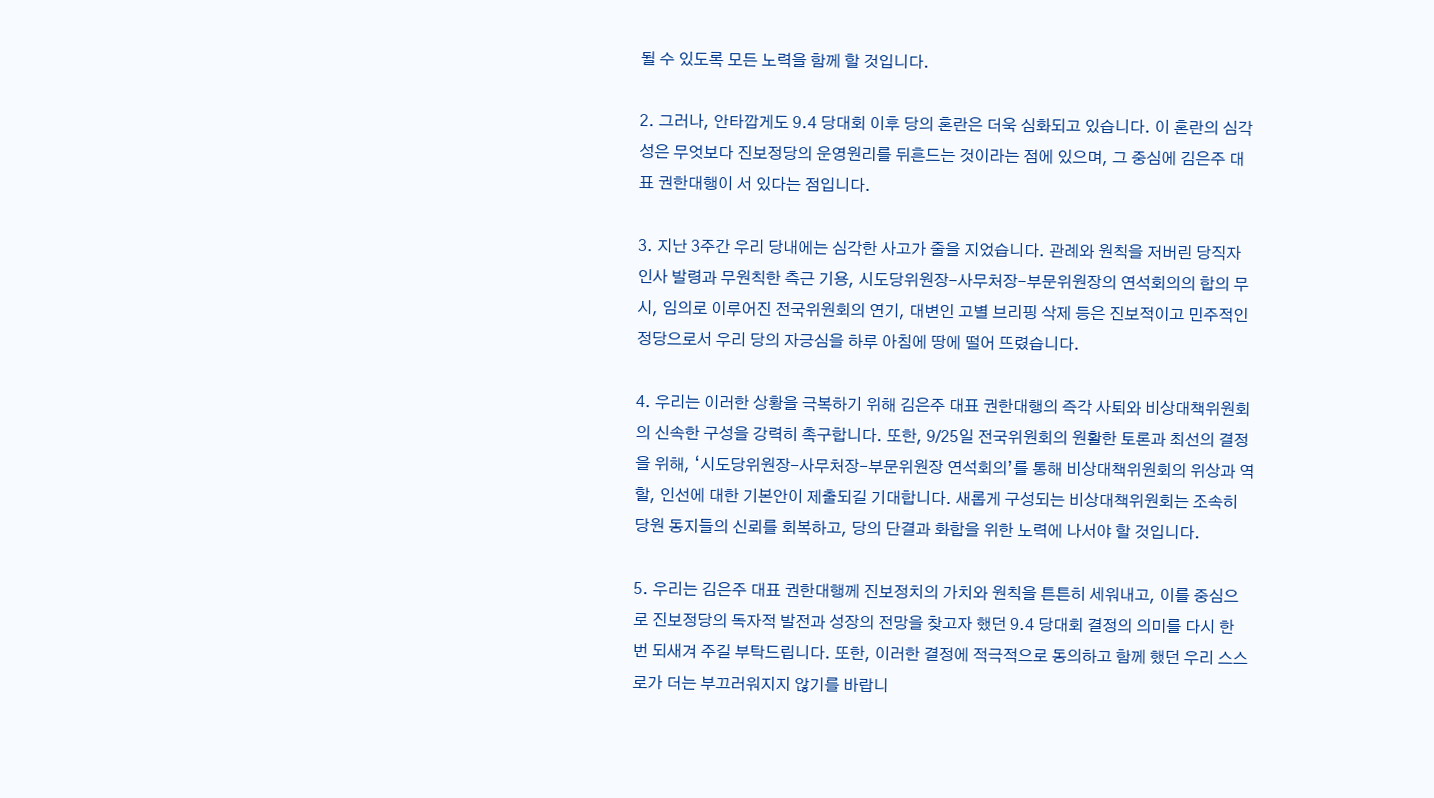될 수 있도록 모든 노력을 함께 할 것입니다.

2. 그러나, 안타깝게도 9.4 당대회 이후 당의 혼란은 더욱 심화되고 있습니다. 이 혼란의 심각성은 무엇보다 진보정당의 운영원리를 뒤흔드는 것이라는 점에 있으며, 그 중심에 김은주 대표 권한대행이 서 있다는 점입니다.

3. 지난 3주간 우리 당내에는 심각한 사고가 줄을 지었습니다. 관례와 원칙을 저버린 당직자 인사 발령과 무원칙한 측근 기용, 시도당위원장-사무처장-부문위원장의 연석회의의 합의 무시, 임의로 이루어진 전국위원회의 연기, 대변인 고별 브리핑 삭제 등은 진보적이고 민주적인 정당으로서 우리 당의 자긍심을 하루 아침에 땅에 떨어 뜨렸습니다.

4. 우리는 이러한 상황을 극복하기 위해 김은주 대표 권한대행의 즉각 사퇴와 비상대책위원회의 신속한 구성을 강력히 촉구합니다. 또한, 9/25일 전국위원회의 원활한 토론과 최선의 결정을 위해, ‘시도당위원장-사무처장-부문위원장 연석회의’를 통해 비상대책위원회의 위상과 역할, 인선에 대한 기본안이 제출되길 기대합니다. 새롭게 구성되는 비상대책위원회는 조속히 당원 동지들의 신뢰를 회복하고, 당의 단결과 화합을 위한 노력에 나서야 할 것입니다.

5. 우리는 김은주 대표 권한대행께 진보정치의 가치와 원칙을 튼튼히 세워내고, 이를 중심으로 진보정당의 독자적 발전과 성장의 전망을 찾고자 했던 9.4 당대회 결정의 의미를 다시 한 번 되새겨 주길 부탁드립니다. 또한, 이러한 결정에 적극적으로 동의하고 함께 했던 우리 스스로가 더는 부끄러워지지 않기를 바랍니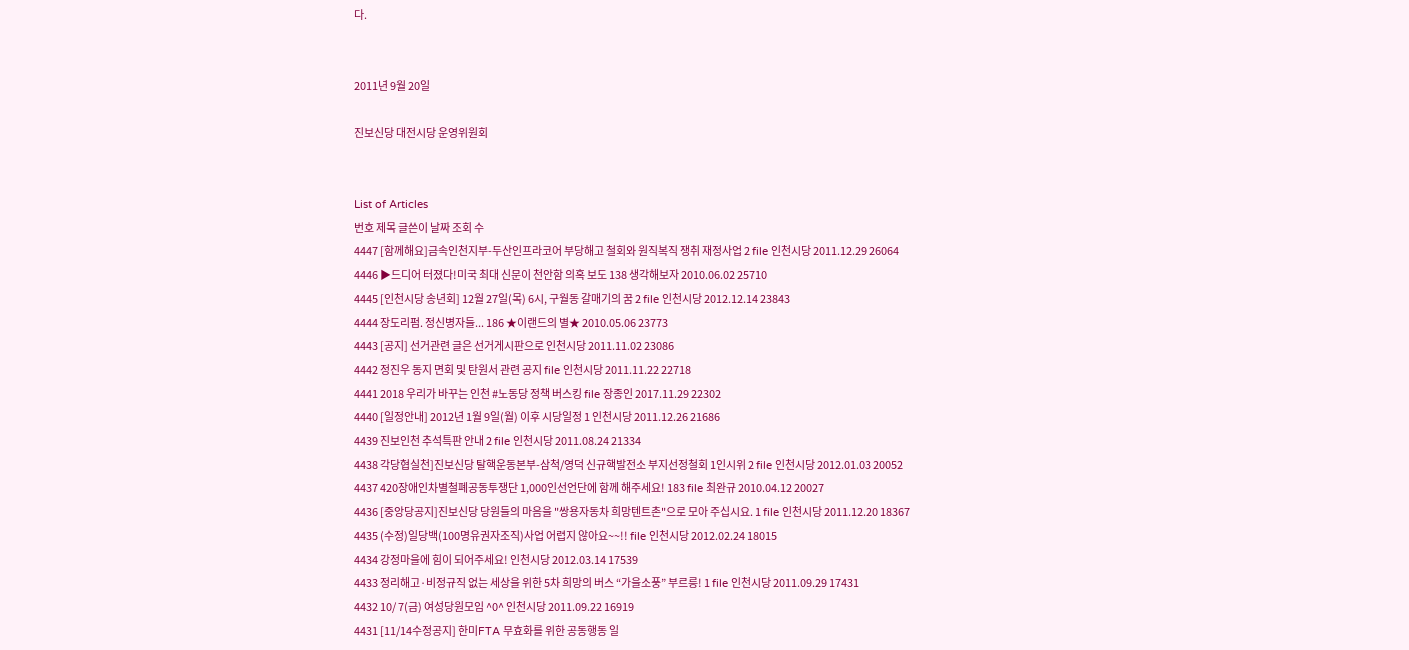다.


2011년 9월 20일

진보신당 대전시당 운영위원회


List of Articles
번호 제목 글쓴이 날짜 조회 수
4447 [함께해요]금속인천지부-두산인프라코어 부당해고 철회와 원직복직 쟁취 재정사업 2 file 인천시당 2011.12.29 26064
4446 ▶드디어 터졌다!미국 최대 신문이 천안함 의혹 보도 138 생각해보자 2010.06.02 25710
4445 [인천시당 송년회] 12월 27일(목) 6시, 구월동 갈매기의 꿈 2 file 인천시당 2012.12.14 23843
4444 장도리펌. 정신병자들... 186 ★이랜드의 별★ 2010.05.06 23773
4443 [공지] 선거관련 글은 선거게시판으로 인천시당 2011.11.02 23086
4442 정진우 동지 면회 및 탄원서 관련 공지 file 인천시당 2011.11.22 22718
4441 2018 우리가 바꾸는 인천 #노동당 정책 버스킹 file 장종인 2017.11.29 22302
4440 [일정안내] 2012년 1월 9일(월) 이후 시당일정 1 인천시당 2011.12.26 21686
4439 진보인천 추석특판 안내 2 file 인천시당 2011.08.24 21334
4438 각당협실천]진보신당 탈핵운동본부-삼척/영덕 신규핵발전소 부지선정철회 1인시위 2 file 인천시당 2012.01.03 20052
4437 420장애인차별철폐공동투쟁단 1,000인선언단에 함께 해주세요! 183 file 최완규 2010.04.12 20027
4436 [중앙당공지]진보신당 당원들의 마음을 "쌍용자동차 희망텐트촌"으로 모아 주십시요. 1 file 인천시당 2011.12.20 18367
4435 (수정)일당백(100명유권자조직)사업 어렵지 않아요~~!! file 인천시당 2012.02.24 18015
4434 강정마을에 힘이 되어주세요! 인천시당 2012.03.14 17539
4433 정리해고·비정규직 없는 세상을 위한 5차 희망의 버스 “가을소풍” 부르릉! 1 file 인천시당 2011.09.29 17431
4432 10/ 7(금) 여성당원모임 ^0^ 인천시당 2011.09.22 16919
4431 [11/14수정공지] 한미FTA 무효화를 위한 공동행동 일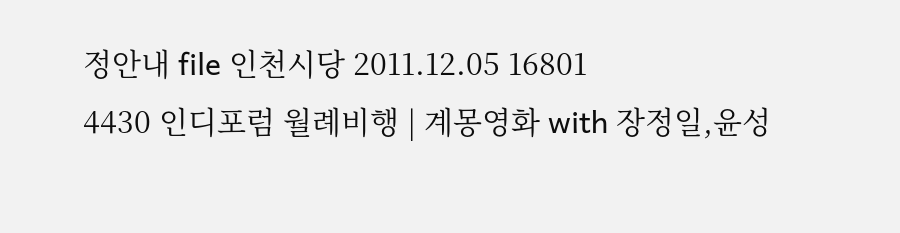정안내 file 인천시당 2011.12.05 16801
4430 인디포럼 월례비행 | 계몽영화 with 장정일,윤성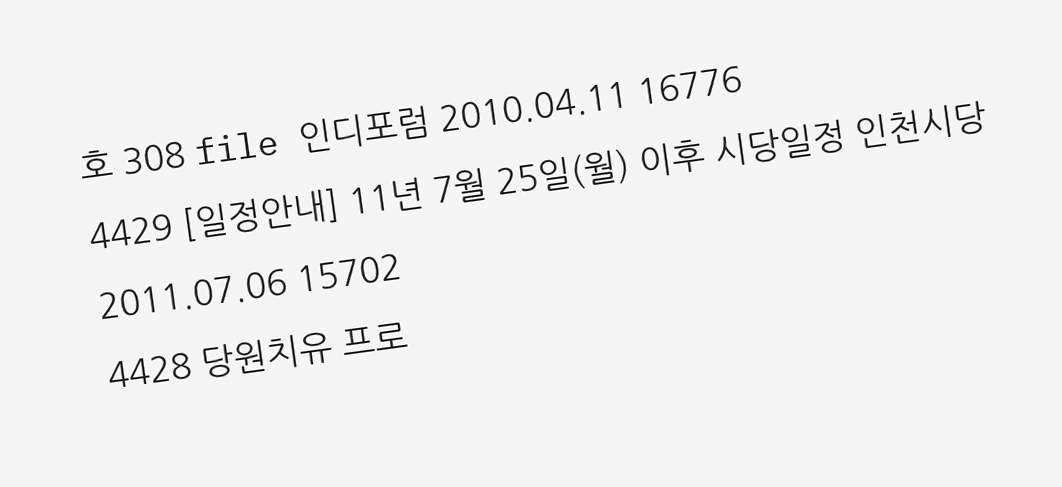호 308 file 인디포럼 2010.04.11 16776
4429 [일정안내] 11년 7월 25일(월) 이후 시당일정 인천시당 2011.07.06 15702
4428 당원치유 프로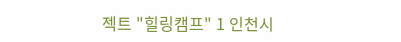젝트 "힐링캠프" 1 인천시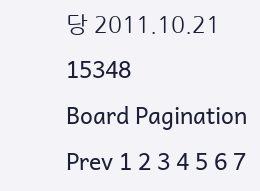당 2011.10.21 15348
Board Pagination Prev 1 2 3 4 5 6 7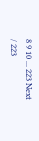8 9 10 ... 223 Next
/ 223